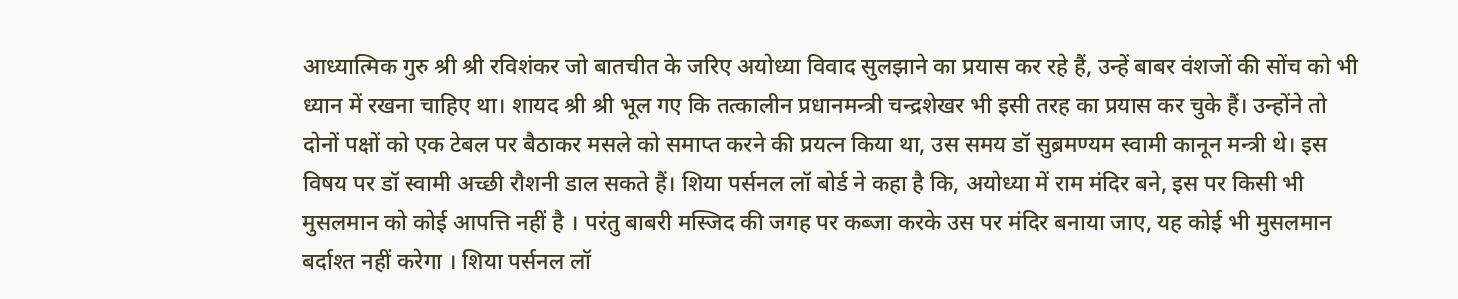आध्यात्मिक गुरु श्री श्री रविशंकर जो बातचीत के जरिए अयोध्या विवाद सुलझाने का प्रयास कर रहे हैं, उन्हें बाबर वंशजों की सोंच को भी ध्यान में रखना चाहिए था। शायद श्री श्री भूल गए कि तत्कालीन प्रधानमन्त्री चन्द्रशेखर भी इसी तरह का प्रयास कर चुके हैं। उन्होंने तो दोनों पक्षों को एक टेबल पर बैठाकर मसले को समाप्त करने की प्रयत्न किया था, उस समय डॉ सुब्रमण्यम स्वामी कानून मन्त्री थे। इस विषय पर डॉ स्वामी अच्छी रौशनी डाल सकते हैं। शिया पर्सनल लॉ बोर्ड ने कहा है कि, अयोध्या में राम मंदिर बने, इस पर किसी भी मुसलमान को कोई आपत्ति नहीं है । परंतु बाबरी मस्जिद की जगह पर कब्जा करके उस पर मंदिर बनाया जाए, यह कोई भी मुसलमान बर्दाश्त नहीं करेगा । शिया पर्सनल लॉ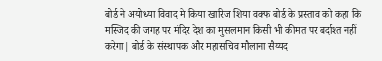बोर्ड ने अयोध्या विवाद मे किया खारिज शिया वक्फ बोर्ड के प्रस्ताव को कहा कि मस्जिद की जगह पर मंदिर देश का मुसलमान किसी भी कीमत पर बर्दाश्त नहीं करेगा| बोर्ड के संस्थापक और महासचिव मौलाना सैय्यद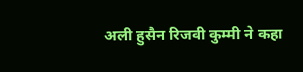अली हुसैन रिजवी कुम्मी ने कहा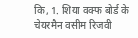कि, 1. शिया वक्फ बोर्ड के चेयरमैन वसीम रिजवी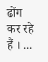ढोंग कर रहे हैं । ...